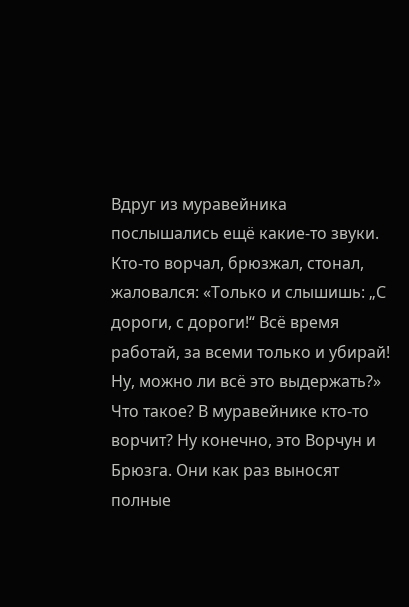Вдруг из муравейника послышались ещё какие-то звуки. Кто-то ворчал, брюзжал, стонал, жаловался: «Только и слышишь: „С дороги, с дороги!“ Всё время работай, за всеми только и убирай! Ну, можно ли всё это выдержать?»
Что такое? В муравейнике кто-то ворчит? Ну конечно, это Ворчун и Брюзга. Они как раз выносят полные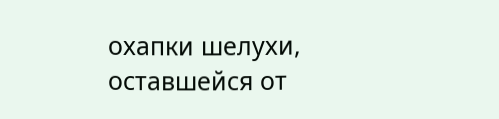охапки шелухи, оставшейся от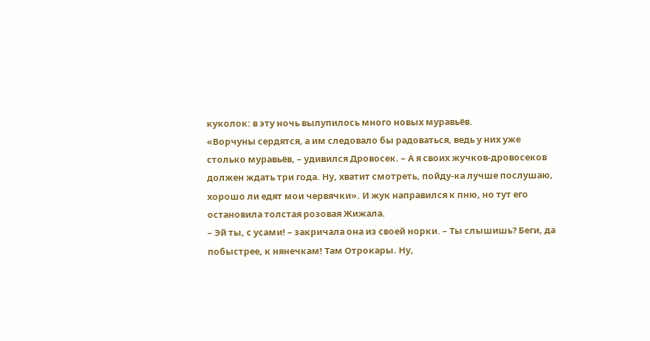куколок: в эту ночь вылупилось много новых муравьёв.
«Ворчуны сердятся, а им следовало бы радоваться, ведь у них уже столько муравьёв, – удивился Дровосек. – А я своих жучков-дровосеков должен ждать три года. Ну, хватит смотреть, пойду-ка лучше послушаю, хорошо ли едят мои червячки». И жук направился к пню, но тут его остановила толстая розовая Жижала.
– Эй ты, с усами! – закричала она из своей норки. – Ты слышишь? Беги, да побыстрее, к нянечкам! Там Отрокары. Ну,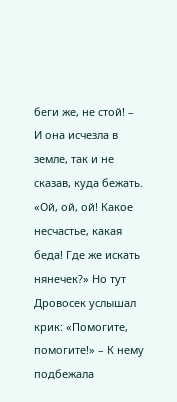беги же, не стой! – И она исчезла в земле, так и не сказав, куда бежать.
«Ой, ой, ой! Какое несчастье, какая беда! Где же искать нянечек?» Но тут Дровосек услышал крик: «Помогите, помогите!» – К нему подбежала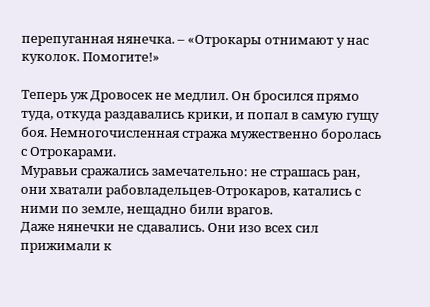перепуганная нянечка. – «Отрокары отнимают у нас куколок. Помогите!»

Теперь уж Дровосек не медлил. Он бросился прямо туда, откуда раздавались крики, и попал в самую гущу боя. Немногочисленная стража мужественно боролась с Отрокарами.
Муравьи сражались замечательно: не страшась ран, они хватали рабовладельцев-Отрокаров, катались с ними по земле, нещадно били врагов.
Даже нянечки не сдавались. Они изо всех сил прижимали к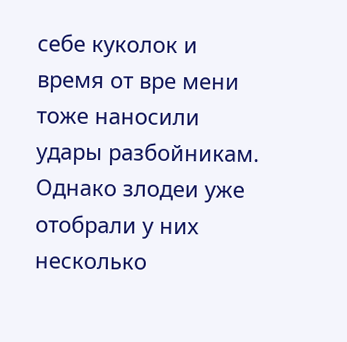себе куколок и время от вре мени тоже наносили удары разбойникам. Однако злодеи уже отобрали у них несколько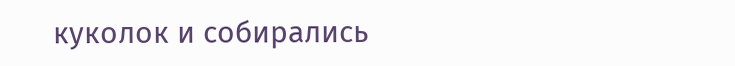куколок и собирались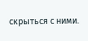скрыться с ними.